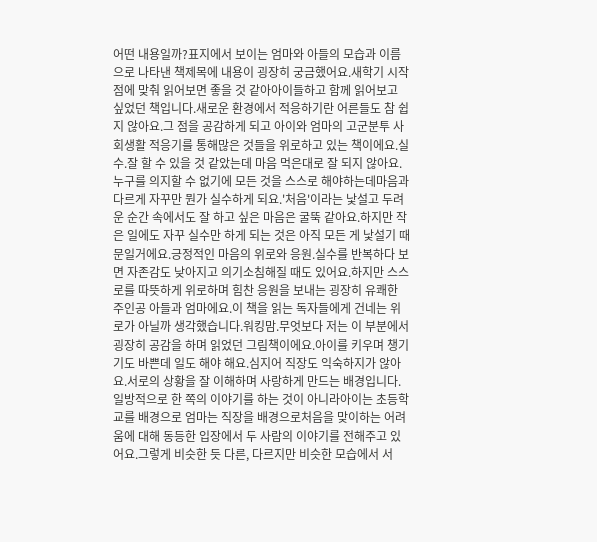어떤 내용일까?표지에서 보이는 엄마와 아들의 모습과 이름으로 나타낸 책제목에 내용이 굉장히 궁금했어요.새학기 시작점에 맞춰 읽어보면 좋을 것 같아아이들하고 함께 읽어보고 싶었던 책입니다.새로운 환경에서 적응하기란 어른들도 참 쉽지 않아요.그 점을 공감하게 되고 아이와 엄마의 고군분투 사회생활 적응기를 통해많은 것들을 위로하고 있는 책이에요.실수.잘 할 수 있을 것 같았는데 마음 먹은대로 잘 되지 않아요.누구를 의지할 수 없기에 모든 것을 스스로 해야하는데마음과 다르게 자꾸만 뭔가 실수하게 되요.'처음'이라는 낯설고 두려운 순간 속에서도 잘 하고 싶은 마음은 굴뚝 같아요.하지만 작은 일에도 자꾸 실수만 하게 되는 것은 아직 모든 게 낯설기 때문일거에요.긍정적인 마음의 위로와 응원.실수를 반복하다 보면 자존감도 낮아지고 의기소침해질 때도 있어요.하지만 스스로를 따뜻하게 위로하며 힘찬 응원을 보내는 굉장히 유쾌한 주인공 아들과 엄마에요.이 책을 읽는 독자들에게 건네는 위로가 아닐까 생각했습니다.워킹맘.무엇보다 저는 이 부분에서 굉장히 공감을 하며 읽었던 그림책이에요.아이를 키우며 챙기기도 바쁜데 일도 해야 해요.심지어 직장도 익숙하지가 않아요.서로의 상황을 잘 이해하며 사랑하게 만드는 배경입니다.일방적으로 한 쪽의 이야기를 하는 것이 아니라아이는 초등학교를 배경으로 엄마는 직장을 배경으로처음을 맞이하는 어려움에 대해 동등한 입장에서 두 사람의 이야기를 전해주고 있어요.그렇게 비슷한 듯 다른, 다르지만 비슷한 모습에서 서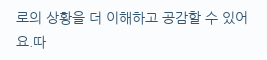로의 상황을 더 이해하고 공감할 수 있어요.따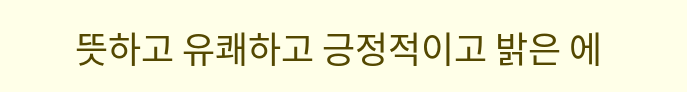뜻하고 유쾌하고 긍정적이고 밝은 에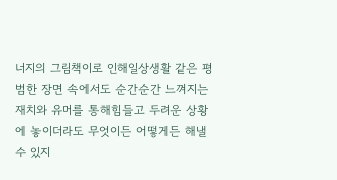너지의 그림책이로 인해일상생활 같은 평범한 장면 속에서도 순간순간 느껴지는 재치와 유머를 통해힘들고 두려운 상황에 놓이더라도 무엇이든 어떻게든 해낼 수 있지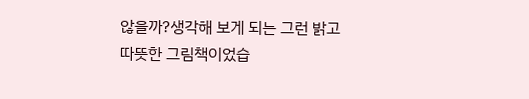않을까?생각해 보게 되는 그런 밝고 따뜻한 그림책이었습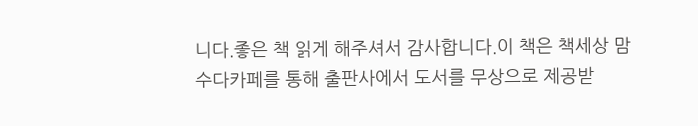니다.좋은 책 읽게 해주셔서 감사합니다.이 책은 책세상 맘수다카페를 통해 출판사에서 도서를 무상으로 제공받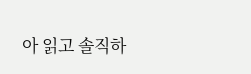아 읽고 솔직하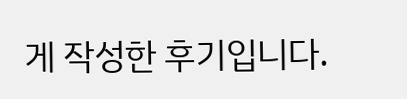게 작성한 후기입니다.